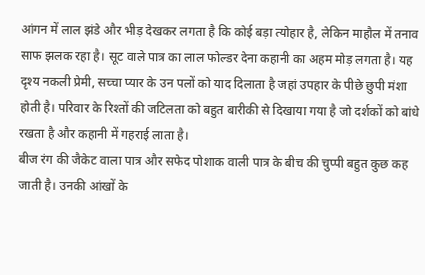आंगन में लाल झंडे और भीड़ देखकर लगता है कि कोई बड़ा त्योहार है, लेकिन माहौल में तनाव साफ झलक रहा है। सूट वाले पात्र का लाल फोल्डर देना कहानी का अहम मोड़ लगता है। यह दृश्य नकली प्रेमी, सच्चा प्यार के उन पलों को याद दिलाता है जहां उपहार के पीछे छुपी मंशा होती है। परिवार के रिश्तों की जटिलता को बहुत बारीकी से दिखाया गया है जो दर्शकों को बांधे रखता है और कहानी में गहराई लाता है।
बीज रंग की जैकेट वाला पात्र और सफेद पोशाक वाली पात्र के बीच की चुप्पी बहुत कुछ कह जाती है। उनकी आंखों के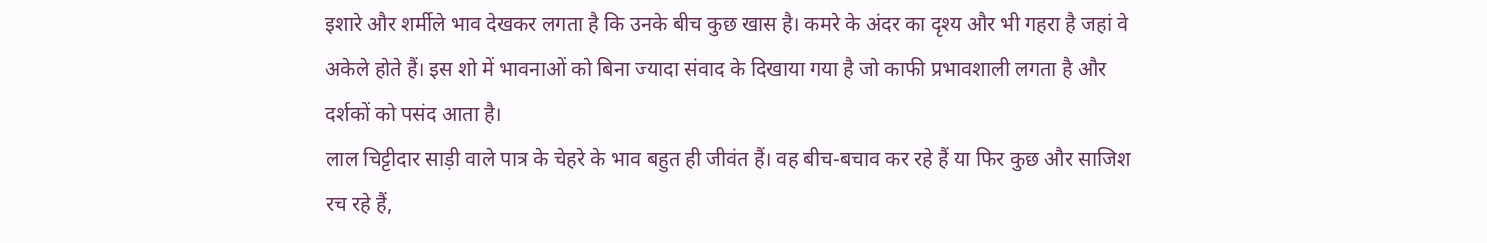इशारे और शर्मीले भाव देखकर लगता है कि उनके बीच कुछ खास है। कमरे के अंदर का दृश्य और भी गहरा है जहां वे अकेले होते हैं। इस शो में भावनाओं को बिना ज्यादा संवाद के दिखाया गया है जो काफी प्रभावशाली लगता है और दर्शकों को पसंद आता है।
लाल चिट्टीदार साड़ी वाले पात्र के चेहरे के भाव बहुत ही जीवंत हैं। वह बीच-बचाव कर रहे हैं या फिर कुछ और साजिश रच रहे हैं,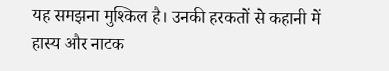यह समझना मुश्किल है। उनकी हरकतों से कहानी में हास्य और नाटक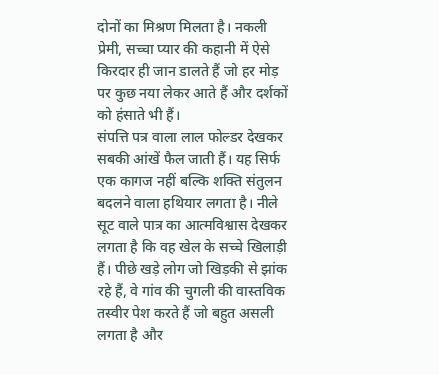दोनों का मिश्रण मिलता है। नकली प्रेमी, सच्चा प्यार की कहानी में ऐसे किरदार ही जान डालते हैं जो हर मोड़ पर कुछ नया लेकर आते हैं और दर्शकों को हंसाते भी हैं।
संपत्ति पत्र वाला लाल फोल्डर देखकर सबकी आंखें फैल जाती हैं। यह सिर्फ एक कागज नहीं बल्कि शक्ति संतुलन बदलने वाला हथियार लगता है। नीले सूट वाले पात्र का आत्मविश्वास देखकर लगता है कि वह खेल के सच्चे खिलाड़ी हैं। पीछे खड़े लोग जो खिड़की से झांक रहे हैं, वे गांव की चुगली की वास्तविक तस्वीर पेश करते हैं जो बहुत असली लगता है और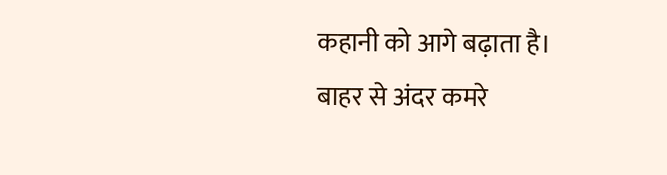कहानी को आगे बढ़ाता है।
बाहर से अंदर कमरे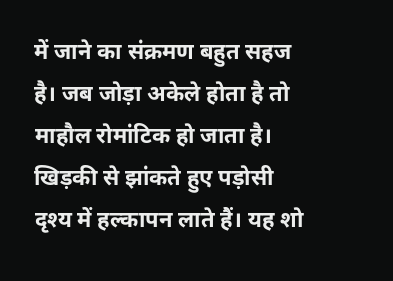में जाने का संक्रमण बहुत सहज है। जब जोड़ा अकेले होता है तो माहौल रोमांटिक हो जाता है। खिड़की से झांकते हुए पड़ोसी दृश्य में हल्कापन लाते हैं। यह शो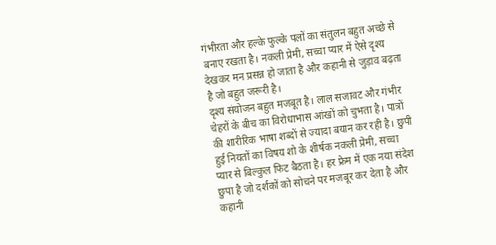गंभीरता और हल्के फुल्के पलों का संतुलन बहुत अच्छे से बनाए रखता है। नकली प्रेमी, सच्चा प्यार में ऐसे दृश्य देखकर मन प्रसन्न हो जाता है और कहानी से जुड़ाव बढ़ता है जो बहुत जरूरी है।
दृश्य संयोजन बहुत मजबूत है। लाल सजावट और गंभीर चेहरों के बीच का विरोधाभास आंखों को चुभता है। पात्रों की शारीरिक भाषा शब्दों से ज्यादा बयान कर रही है। छुपी हुई नियतों का विषय शो के शीर्षक नकली प्रेमी, सच्चा प्यार से बिल्कुल फिट बैठता है। हर फ्रेम में एक नया संदेश छुपा है जो दर्शकों को सोचने पर मजबूर कर देता है और कहानी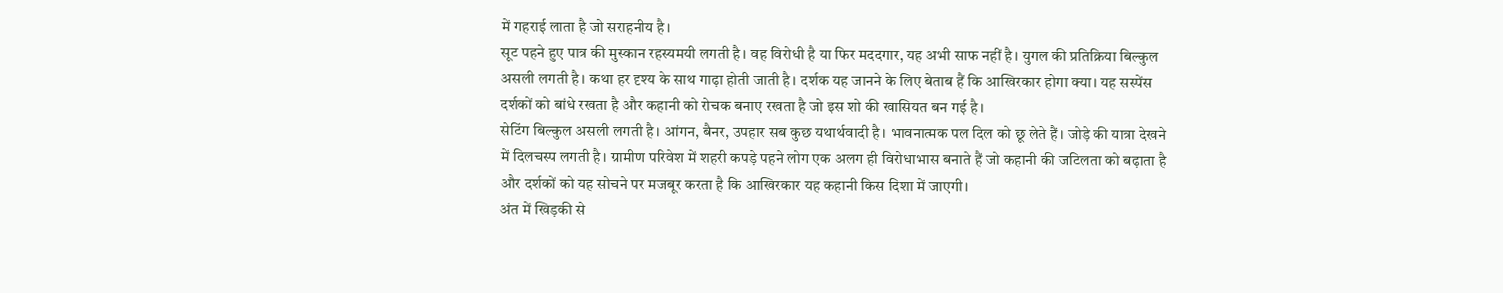में गहराई लाता है जो सराहनीय है।
सूट पहने हुए पात्र की मुस्कान रहस्यमयी लगती है। वह विरोधी है या फिर मददगार, यह अभी साफ नहीं है। युगल की प्रतिक्रिया बिल्कुल असली लगती है। कथा हर दृश्य के साथ गाढ़ा होती जाती है। दर्शक यह जानने के लिए बेताब हैं कि आखिरकार होगा क्या। यह सस्पेंस दर्शकों को बांधे रखता है और कहानी को रोचक बनाए रखता है जो इस शो की खासियत बन गई है।
सेटिंग बिल्कुल असली लगती है। आंगन, बैनर, उपहार सब कुछ यथार्थवादी है। भावनात्मक पल दिल को छू लेते हैं। जोड़े की यात्रा देखने में दिलचस्प लगती है। ग्रामीण परिवेश में शहरी कपड़े पहने लोग एक अलग ही विरोधाभास बनाते हैं जो कहानी की जटिलता को बढ़ाता है और दर्शकों को यह सोचने पर मजबूर करता है कि आखिरकार यह कहानी किस दिशा में जाएगी।
अंत में खिड़की से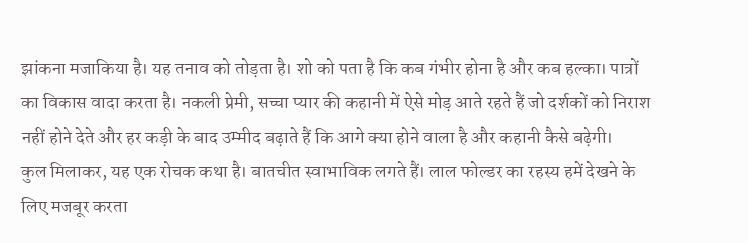झांकना मजाकिया है। यह तनाव को तोड़ता है। शो को पता है कि कब गंभीर होना है और कब हल्का। पात्रों का विकास वादा करता है। नकली प्रेमी, सच्चा प्यार की कहानी में ऐसे मोड़ आते रहते हैं जो दर्शकों को निराश नहीं होने देते और हर कड़ी के बाद उम्मीद बढ़ाते हैं कि आगे क्या होने वाला है और कहानी कैसे बढ़ेगी।
कुल मिलाकर, यह एक रोचक कथा है। बातचीत स्वाभाविक लगते हैं। लाल फोल्डर का रहस्य हमें देखने के लिए मजबूर करता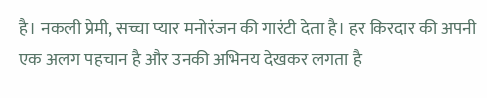है। नकली प्रेमी, सच्चा प्यार मनोरंजन की गारंटी देता है। हर किरदार की अपनी एक अलग पहचान है और उनकी अभिनय देखकर लगता है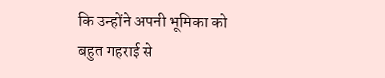कि उन्होंने अपनी भूमिका को बहुत गहराई से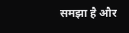समझा है और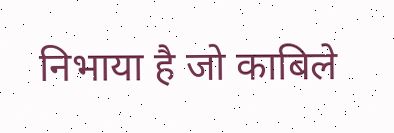निभाया है जो काबिले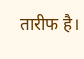तारीफ है।